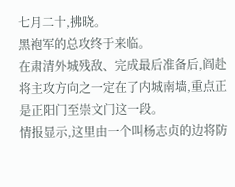七月二十,拂晓。
黑袍军的总攻终于来临。
在肃清外城残敌、完成最后准备后,阎赴将主攻方向之一定在了内城南墙,重点正是正阳门至崇文门这一段。
情报显示,这里由一个叫杨志贞的边将防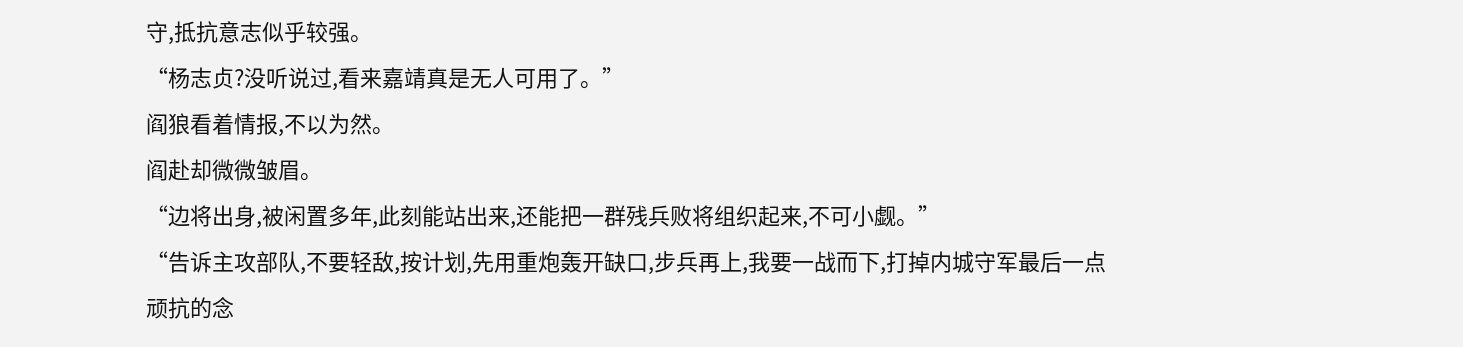守,抵抗意志似乎较强。
“杨志贞?没听说过,看来嘉靖真是无人可用了。”
阎狼看着情报,不以为然。
阎赴却微微皱眉。
“边将出身,被闲置多年,此刻能站出来,还能把一群残兵败将组织起来,不可小觑。”
“告诉主攻部队,不要轻敌,按计划,先用重炮轰开缺口,步兵再上,我要一战而下,打掉内城守军最后一点顽抗的念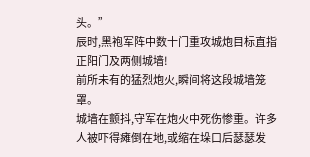头。”
辰时,黑袍军阵中数十门重攻城炮目标直指正阳门及两侧城墙!
前所未有的猛烈炮火,瞬间将这段城墙笼罩。
城墙在颤抖,守军在炮火中死伤惨重。许多人被吓得瘫倒在地,或缩在垛口后瑟瑟发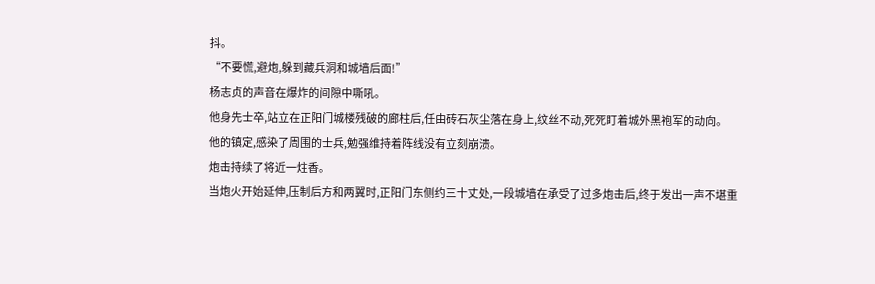抖。
“不要慌,避炮,躲到藏兵洞和城墙后面!”
杨志贞的声音在爆炸的间隙中嘶吼。
他身先士卒,站立在正阳门城楼残破的廊柱后,任由砖石灰尘落在身上,纹丝不动,死死盯着城外黑袍军的动向。
他的镇定,感染了周围的士兵,勉强维持着阵线没有立刻崩溃。
炮击持续了将近一炷香。
当炮火开始延伸,压制后方和两翼时,正阳门东侧约三十丈处,一段城墙在承受了过多炮击后,终于发出一声不堪重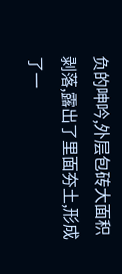负的呻吟,外层包砖大面积剥落,露出了里面夯土,形成了一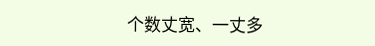个数丈宽、一丈多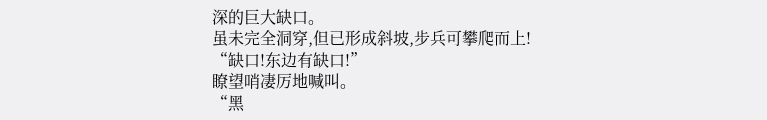深的巨大缺口。
虽未完全洞穿,但已形成斜坡,步兵可攀爬而上!
“缺口!东边有缺口!”
瞭望哨凄厉地喊叫。
“黑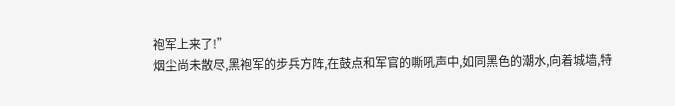袍军上来了!”
烟尘尚未散尽,黑袍军的步兵方阵,在鼓点和军官的嘶吼声中,如同黑色的潮水,向着城墙,特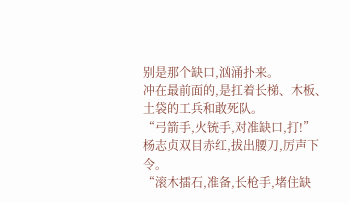别是那个缺口,汹涌扑来。
冲在最前面的,是扛着长梯、木板、土袋的工兵和敢死队。
“弓箭手,火铳手,对准缺口,打!”
杨志贞双目赤红,拔出腰刀,厉声下令。
“滚木擂石,准备,长枪手,堵住缺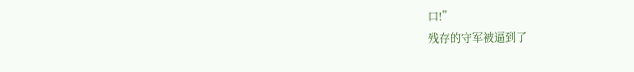口!”
残存的守军被逼到了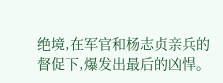绝境,在军官和杨志贞亲兵的督促下,爆发出最后的凶悍。